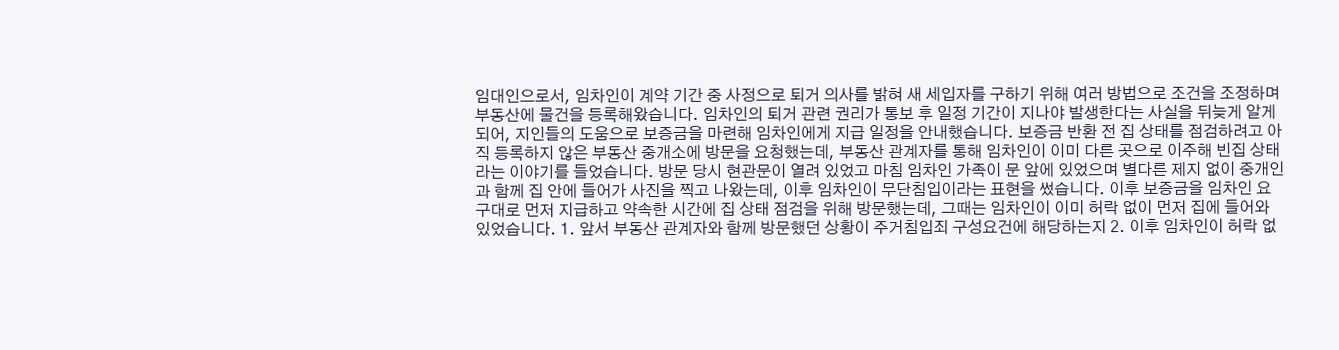임대인으로서, 임차인이 계약 기간 중 사정으로 퇴거 의사를 밝혀 새 세입자를 구하기 위해 여러 방법으로 조건을 조정하며 부동산에 물건을 등록해왔습니다. 임차인의 퇴거 관련 권리가 통보 후 일정 기간이 지나야 발생한다는 사실을 뒤늦게 알게 되어, 지인들의 도움으로 보증금을 마련해 임차인에게 지급 일정을 안내했습니다. 보증금 반환 전 집 상태를 점검하려고 아직 등록하지 않은 부동산 중개소에 방문을 요청했는데, 부동산 관계자를 통해 임차인이 이미 다른 곳으로 이주해 빈집 상태라는 이야기를 들었습니다. 방문 당시 현관문이 열려 있었고 마침 임차인 가족이 문 앞에 있었으며 별다른 제지 없이 중개인과 함께 집 안에 들어가 사진을 찍고 나왔는데, 이후 임차인이 무단침입이라는 표현을 썼습니다. 이후 보증금을 임차인 요구대로 먼저 지급하고 약속한 시간에 집 상태 점검을 위해 방문했는데, 그때는 임차인이 이미 허락 없이 먼저 집에 들어와 있었습니다. 1. 앞서 부동산 관계자와 함께 방문했던 상황이 주거침입죄 구성요건에 해당하는지 2. 이후 임차인이 허락 없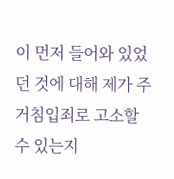이 먼저 들어와 있었던 것에 대해 제가 주거침입죄로 고소할 수 있는지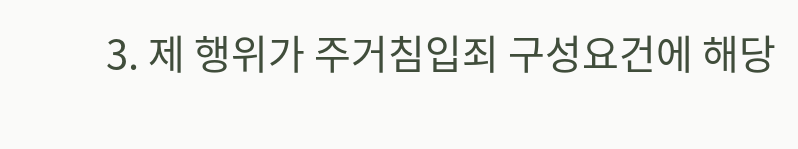3. 제 행위가 주거침입죄 구성요건에 해당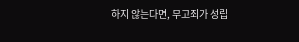하지 않는다면, 무고죄가 성립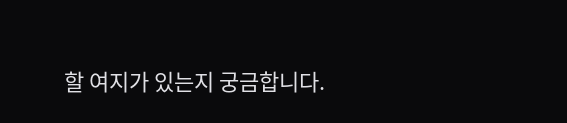할 여지가 있는지 궁금합니다.